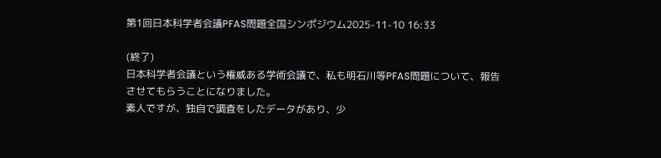第1回日本科学者会議PFAS問題全国シンポジウム2025-11-10 16:33

(終了)
日本科学者会議という権威ある学術会議で、私も明石川等PFAS問題について、報告させてもらうことになりました。
素人ですが、独自で調査をしたデータがあり、少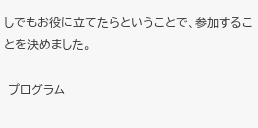しでもお役に立てたらということで、参加することを決めました。

 プログラム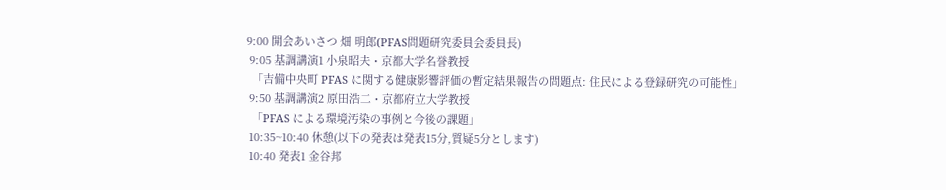9:00 開会あいさつ 畑 明郎(PFAS問題研究委員会委員長)
 9:05 基調講演1 小泉昭夫・京都大学名誉教授
  「吉備中央町 PFAS に関する健康影響評価の暫定結果報告の問題点: 住民による登録研究の可能性」
 9:50 基調講演2 原田浩二・京都府立大学教授
  「PFAS による環境汚染の事例と今後の課題」
 10:35~10:40 休憩(以下の発表は発表15分,質疑5分とします)
 10:40 発表1 金谷邦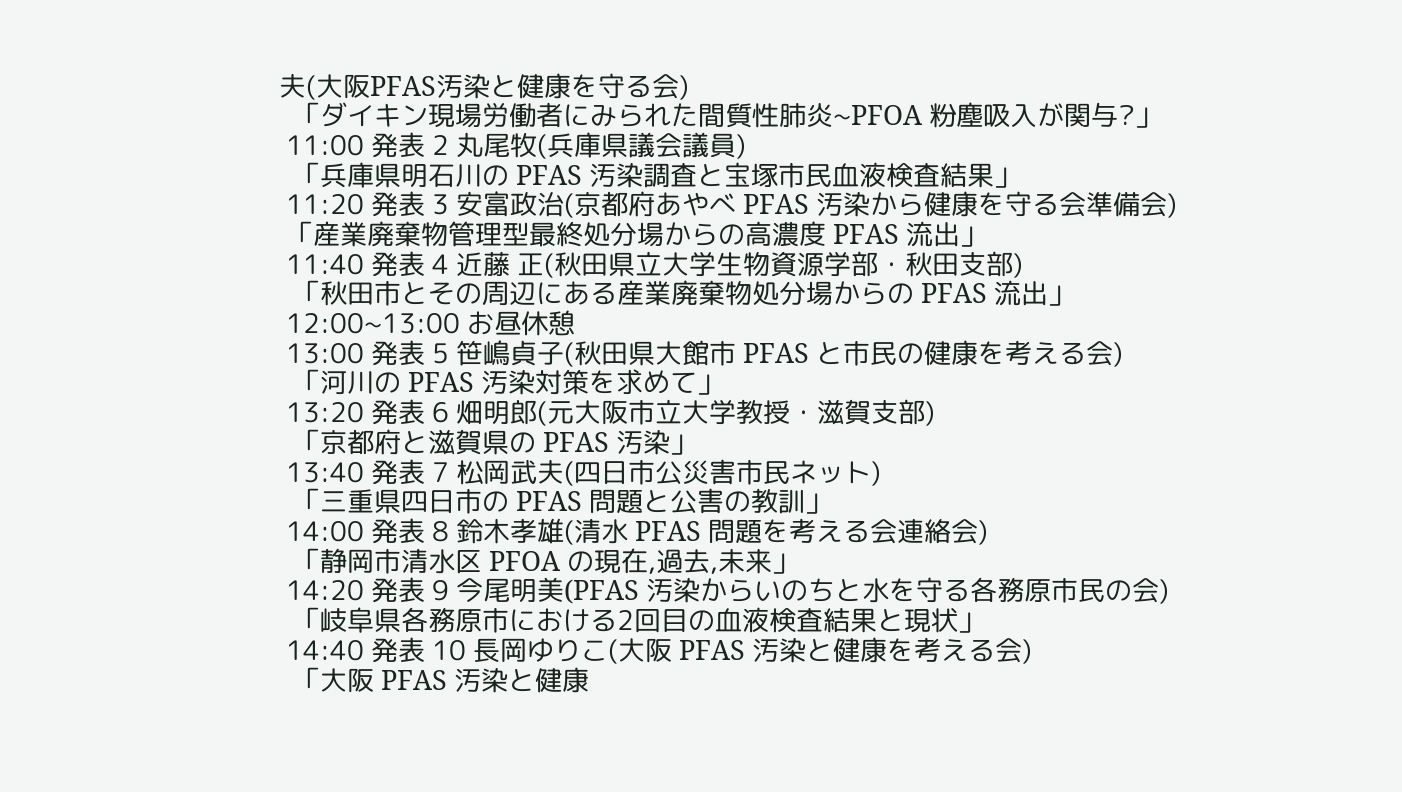夫(大阪PFAS汚染と健康を守る会)
  「ダイキン現場労働者にみられた間質性肺炎~PFOA 粉塵吸入が関与?」
 11:00 発表 2 丸尾牧(兵庫県議会議員)
  「兵庫県明石川の PFAS 汚染調査と宝塚市民血液検査結果」
 11:20 発表 3 安富政治(京都府あやべ PFAS 汚染から健康を守る会準備会)
 「産業廃棄物管理型最終処分場からの高濃度 PFAS 流出」
 11:40 発表 4 近藤 正(秋田県立大学生物資源学部・秋田支部)
  「秋田市とその周辺にある産業廃棄物処分場からの PFAS 流出」
 12:00~13:00 お昼休憩
 13:00 発表 5 笹嶋貞子(秋田県大館市 PFAS と市民の健康を考える会)
  「河川の PFAS 汚染対策を求めて」
 13:20 発表 6 畑明郎(元大阪市立大学教授・滋賀支部)
  「京都府と滋賀県の PFAS 汚染」
 13:40 発表 7 松岡武夫(四日市公災害市民ネット)
  「三重県四日市の PFAS 問題と公害の教訓」
 14:00 発表 8 鈴木孝雄(清水 PFAS 問題を考える会連絡会)
  「静岡市清水区 PFOA の現在,過去,未来」
 14:20 発表 9 今尾明美(PFAS 汚染からいのちと水を守る各務原市民の会)
  「岐阜県各務原市における2回目の血液検査結果と現状」
 14:40 発表 10 長岡ゆりこ(大阪 PFAS 汚染と健康を考える会)
  「大阪 PFAS 汚染と健康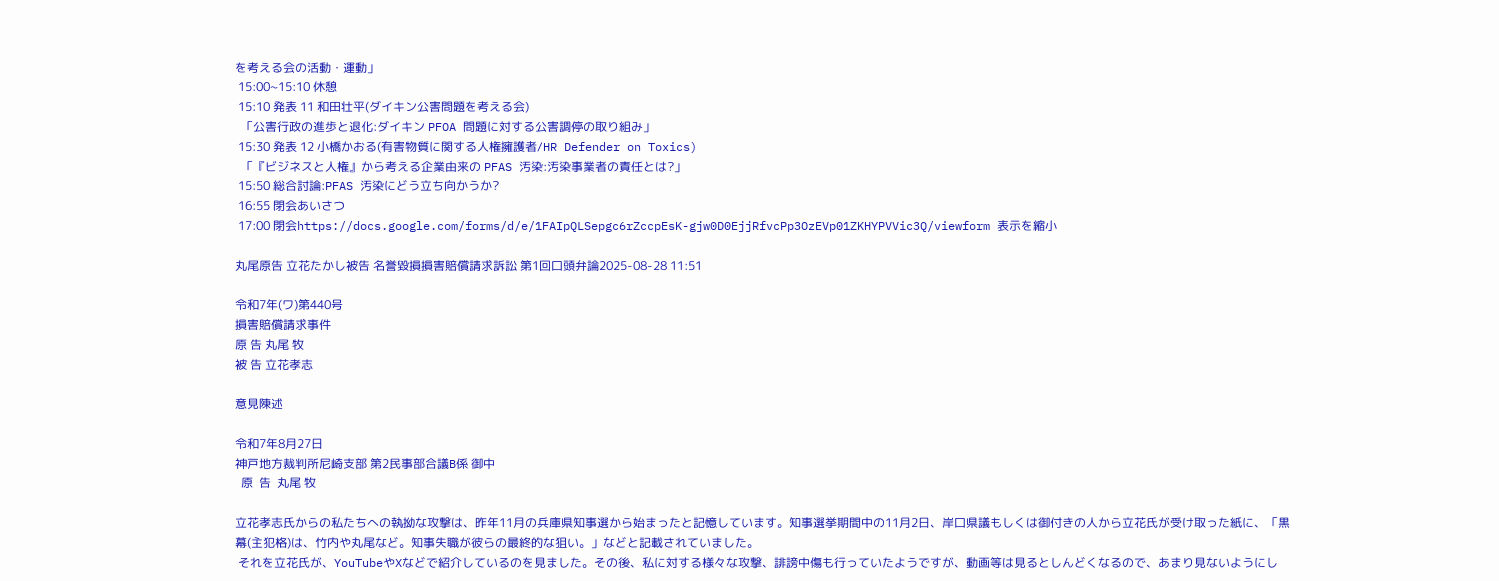を考える会の活動・運動」
 15:00~15:10 休憩
 15:10 発表 11 和田壮平(ダイキン公害問題を考える会)
  「公害行政の進歩と退化:ダイキン PFOA 問題に対する公害調停の取り組み」
 15:30 発表 12 小橋かおる(有害物質に関する人権擁護者/HR Defender on Toxics)
  「『ビジネスと人権』から考える企業由来の PFAS 汚染:汚染事業者の責任とは?」
 15:50 総合討論:PFAS 汚染にどう立ち向かうか?
 16:55 閉会あいさつ
 17:00 閉会https://docs.google.com/forms/d/e/1FAIpQLSepgc6rZccpEsK-gjw0D0EjjRfvcPp3OzEVp01ZKHYPVVic3Q/viewform 表示を縮小

丸尾原告 立花たかし被告 名誉毀損損害賠償請求訴訟 第1回口頭弁論2025-08-28 11:51

令和7年(ワ)第440号
損害賠償請求事件
原 告 丸尾 牧
被 告 立花孝志

意見陳述

令和7年8月27日
神戸地方裁判所尼崎支部 第2民事部合議B係 御中
  原  告  丸尾 牧

立花孝志氏からの私たちへの執拗な攻撃は、昨年11月の兵庫県知事選から始まったと記憶しています。知事選挙期間中の11月2日、岸口県議もしくは御付きの人から立花氏が受け取った紙に、「黒幕(主犯格)は、竹内や丸尾など。知事失職が彼らの最終的な狙い。」などと記載されていました。
 それを立花氏が、YouTubeやXなどで紹介しているのを見ました。その後、私に対する様々な攻撃、誹謗中傷も行っていたようですが、動画等は見るとしんどくなるので、あまり見ないようにし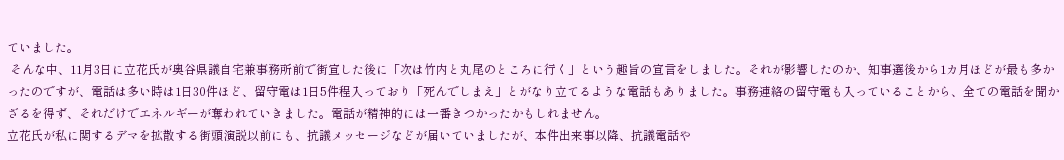ていました。
 そんな中、11月3日に立花氏が奥谷県議自宅兼事務所前で街宣した後に「次は竹内と丸尾のところに行く」という趣旨の宣言をしました。それが影響したのか、知事選後から1カ月ほどが最も多かったのですが、電話は多い時は1日30件ほど、留守電は1日5件程入っており「死んでしまえ」とがなり立てるような電話もありました。事務連絡の留守電も入っていることから、全ての電話を聞かざるを得ず、それだけでエネルギーが奪われていきました。電話が精神的には一番きつかったかもしれません。
立花氏が私に関するデマを拡散する街頭演説以前にも、抗議メッセージなどが届いていましたが、本件出来事以降、抗議電話や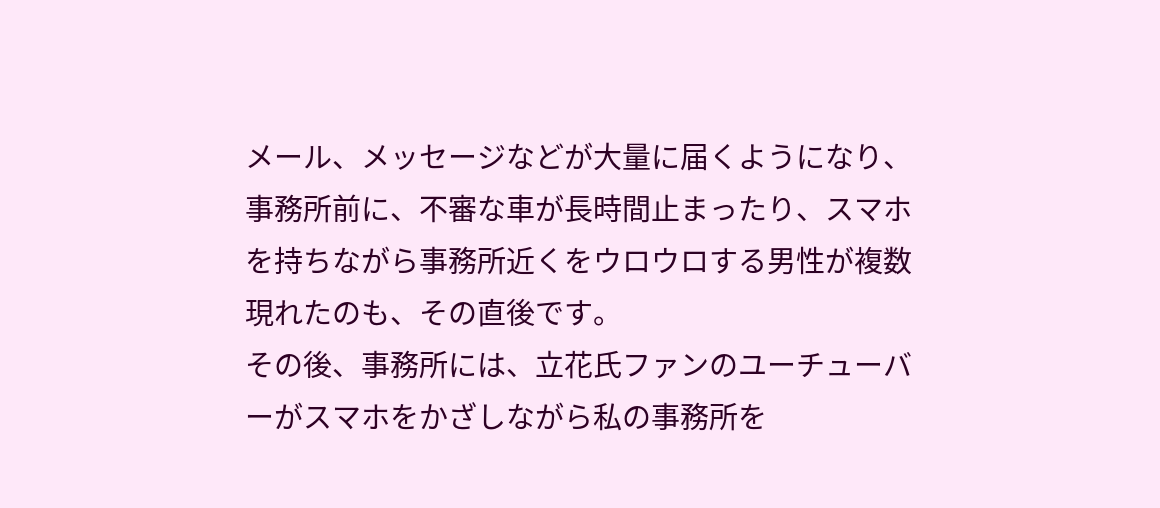メール、メッセージなどが大量に届くようになり、事務所前に、不審な車が長時間止まったり、スマホを持ちながら事務所近くをウロウロする男性が複数現れたのも、その直後です。
その後、事務所には、立花氏ファンのユーチューバーがスマホをかざしながら私の事務所を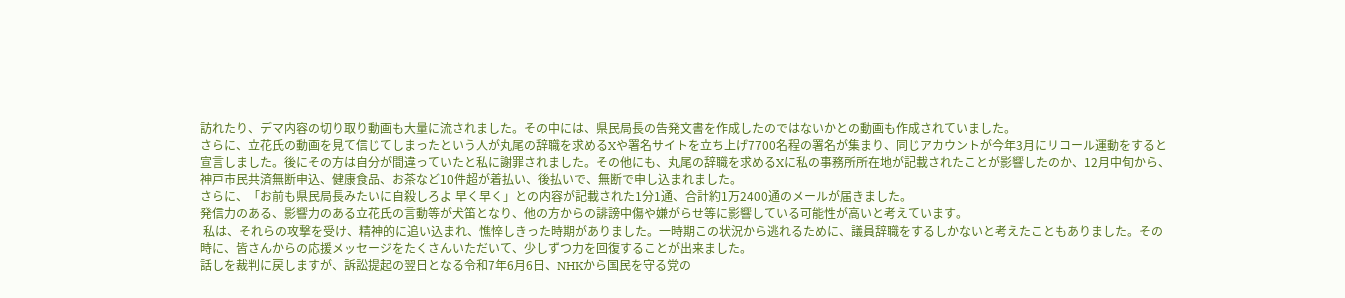訪れたり、デマ内容の切り取り動画も大量に流されました。その中には、県民局長の告発文書を作成したのではないかとの動画も作成されていました。
さらに、立花氏の動画を見て信じてしまったという人が丸尾の辞職を求めるXや署名サイトを立ち上げ7700名程の署名が集まり、同じアカウントが今年3月にリコール運動をすると宣言しました。後にその方は自分が間違っていたと私に謝罪されました。その他にも、丸尾の辞職を求めるXに私の事務所所在地が記載されたことが影響したのか、12月中旬から、神戸市民共済無断申込、健康食品、お茶など10件超が着払い、後払いで、無断で申し込まれました。
さらに、「お前も県民局長みたいに自殺しろよ 早く早く」との内容が記載された1分1通、合計約1万2400通のメールが届きました。
発信力のある、影響力のある立花氏の言動等が犬笛となり、他の方からの誹謗中傷や嫌がらせ等に影響している可能性が高いと考えています。
 私は、それらの攻撃を受け、精神的に追い込まれ、憔悴しきった時期がありました。一時期この状況から逃れるために、議員辞職をするしかないと考えたこともありました。その時に、皆さんからの応援メッセージをたくさんいただいて、少しずつ力を回復することが出来ました。
話しを裁判に戻しますが、訴訟提起の翌日となる令和7年6月6日、NHKから国民を守る党の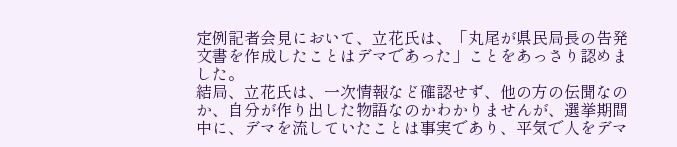定例記者会見において、立花氏は、「丸尾が県民局長の告発文書を作成したことはデマであった」ことをあっさり認めました。
結局、立花氏は、一次情報など確認せず、他の方の伝聞なのか、自分が作り出した物語なのかわかりませんが、選挙期間中に、デマを流していたことは事実であり、平気で人をデマ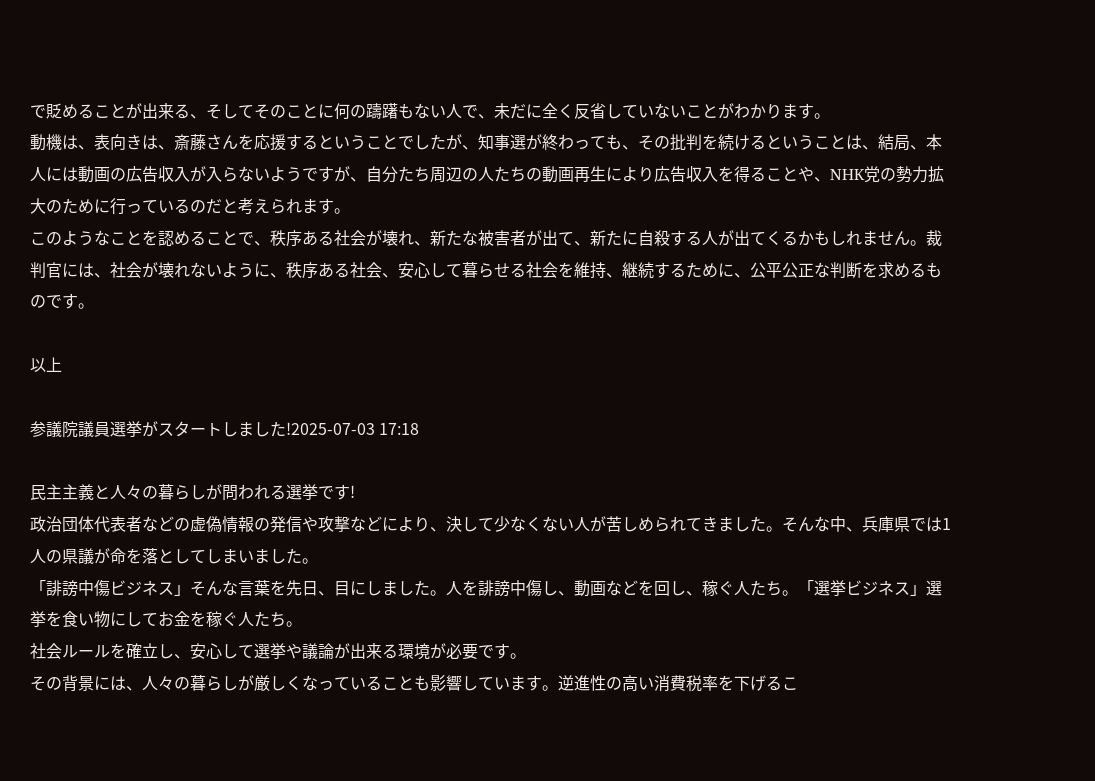で貶めることが出来る、そしてそのことに何の躊躇もない人で、未だに全く反省していないことがわかります。
動機は、表向きは、斎藤さんを応援するということでしたが、知事選が終わっても、その批判を続けるということは、結局、本人には動画の広告収入が入らないようですが、自分たち周辺の人たちの動画再生により広告収入を得ることや、NHK党の勢力拡大のために行っているのだと考えられます。
このようなことを認めることで、秩序ある社会が壊れ、新たな被害者が出て、新たに自殺する人が出てくるかもしれません。裁判官には、社会が壊れないように、秩序ある社会、安心して暮らせる社会を維持、継続するために、公平公正な判断を求めるものです。

以上

参議院議員選挙がスタートしました!2025-07-03 17:18

民主主義と人々の暮らしが問われる選挙です!
政治団体代表者などの虚偽情報の発信や攻撃などにより、決して少なくない人が苦しめられてきました。そんな中、兵庫県では1人の県議が命を落としてしまいました。
「誹謗中傷ビジネス」そんな言葉を先日、目にしました。人を誹謗中傷し、動画などを回し、稼ぐ人たち。「選挙ビジネス」選挙を食い物にしてお金を稼ぐ人たち。
社会ルールを確立し、安心して選挙や議論が出来る環境が必要です。
その背景には、人々の暮らしが厳しくなっていることも影響しています。逆進性の高い消費税率を下げるこ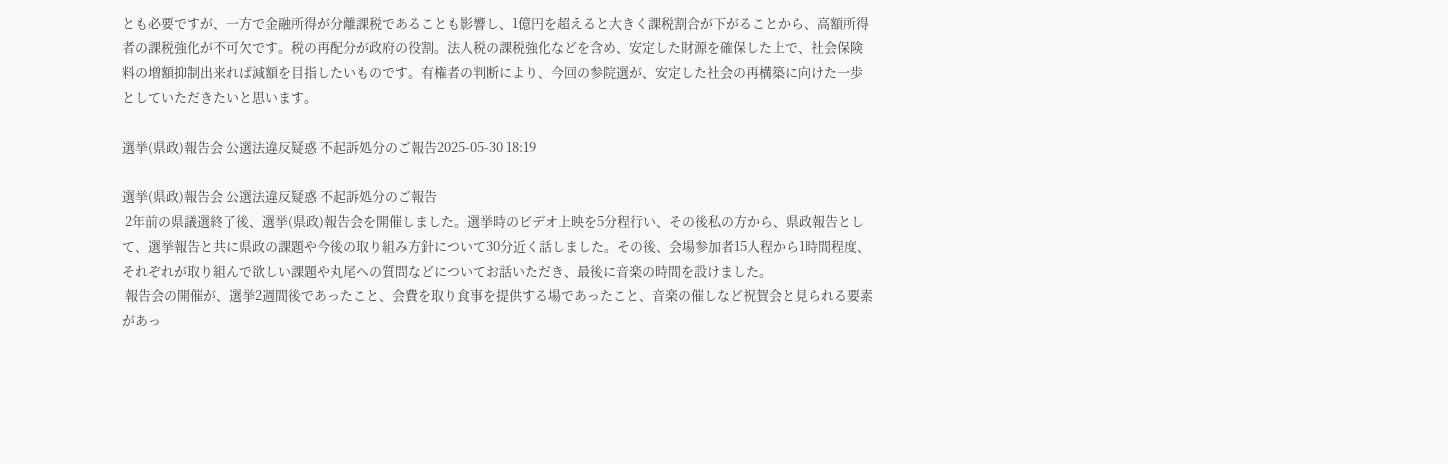とも必要ですが、一方で金融所得が分離課税であることも影響し、1億円を超えると大きく課税割合が下がることから、高額所得者の課税強化が不可欠です。税の再配分が政府の役割。法人税の課税強化などを含め、安定した財源を確保した上で、社会保険料の増額抑制出来れば減額を目指したいものです。有権者の判断により、今回の参院選が、安定した社会の再構築に向けた一歩としていただきたいと思います。

選挙(県政)報告会 公選法違反疑惑 不起訴処分のご報告2025-05-30 18:19

選挙(県政)報告会 公選法違反疑惑 不起訴処分のご報告
 2年前の県議選終了後、選挙(県政)報告会を開催しました。選挙時のビデオ上映を5分程行い、その後私の方から、県政報告として、選挙報告と共に県政の課題や今後の取り組み方針について30分近く話しました。その後、会場参加者15人程から1時間程度、それぞれが取り組んで欲しい課題や丸尾への質問などについてお話いただき、最後に音楽の時間を設けました。
 報告会の開催が、選挙2週間後であったこと、会費を取り食事を提供する場であったこと、音楽の催しなど祝賀会と見られる要素があっ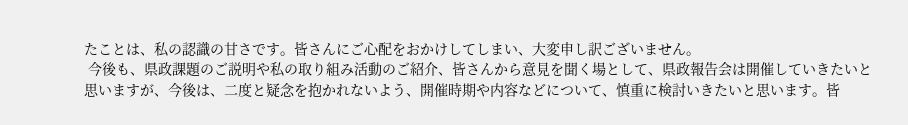たことは、私の認識の甘さです。皆さんにご心配をおかけしてしまい、大変申し訳ございません。
 今後も、県政課題のご説明や私の取り組み活動のご紹介、皆さんから意見を聞く場として、県政報告会は開催していきたいと思いますが、今後は、二度と疑念を抱かれないよう、開催時期や内容などについて、慎重に検討いきたいと思います。皆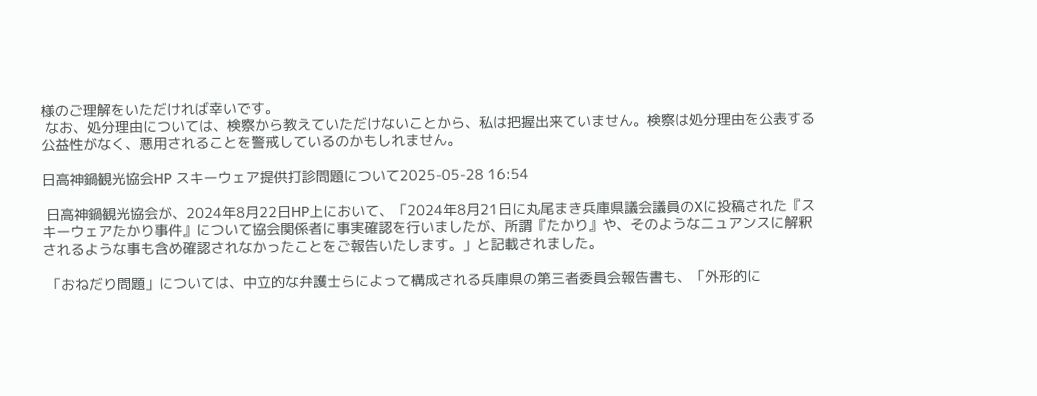様のご理解をいただければ幸いです。
 なお、処分理由については、検察から教えていただけないことから、私は把握出来ていません。検察は処分理由を公表する公益性がなく、悪用されることを警戒しているのかもしれません。

日高神鍋観光協会HP スキーウェア提供打診問題について2025-05-28 16:54

 日高神鍋観光協会が、2024年8月22日HP上において、「2024年8月21日に丸尾まき兵庫県議会議員のXに投稿された『スキーウェアたかり事件』について協会関係者に事実確認を行いましたが、所謂『たかり』や、そのようなニュアンスに解釈されるような事も含め確認されなかったことをご報告いたします。」と記載されました。

 「おねだり問題」については、中立的な弁護士らによって構成される兵庫県の第三者委員会報告書も、「外形的に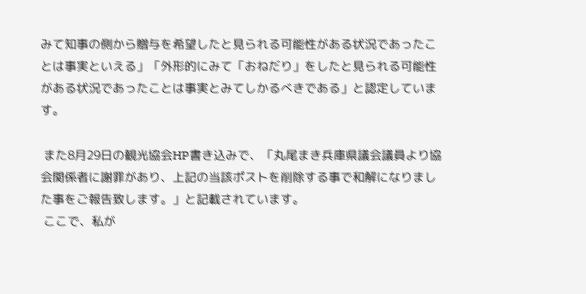みて知事の側から贈与を希望したと見られる可能性がある状況であったことは事実といえる」「外形的にみて「おねだり」をしたと見られる可能性がある状況であったことは事実とみてしかるべきである」と認定しています。

 また8月29日の観光協会HP書き込みで、「丸尾まき兵庫県議会議員より協会関係者に謝罪があり、上記の当該ポストを削除する事で和解になりました事をご報告致します。」と記載されています。
 ここで、私が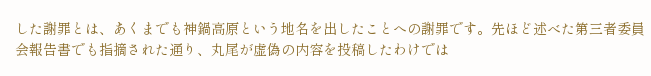した謝罪とは、あくまでも神鍋高原という地名を出したことへの謝罪です。先ほど述べた第三者委員会報告書でも指摘された通り、丸尾が虚偽の内容を投稿したわけでは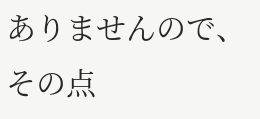ありませんので、その点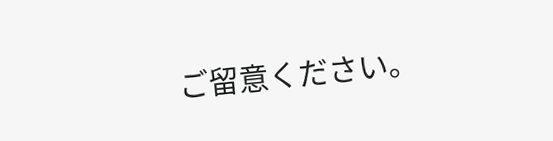ご留意ください。